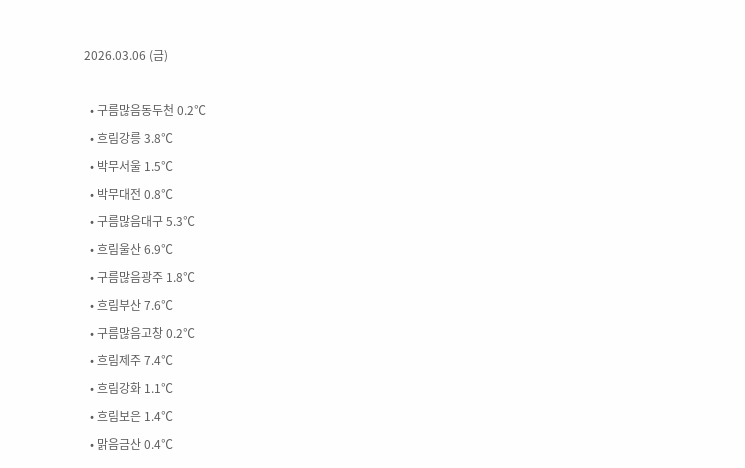2026.03.06 (금)

  • 구름많음동두천 0.2℃
  • 흐림강릉 3.8℃
  • 박무서울 1.5℃
  • 박무대전 0.8℃
  • 구름많음대구 5.3℃
  • 흐림울산 6.9℃
  • 구름많음광주 1.8℃
  • 흐림부산 7.6℃
  • 구름많음고창 0.2℃
  • 흐림제주 7.4℃
  • 흐림강화 1.1℃
  • 흐림보은 1.4℃
  • 맑음금산 0.4℃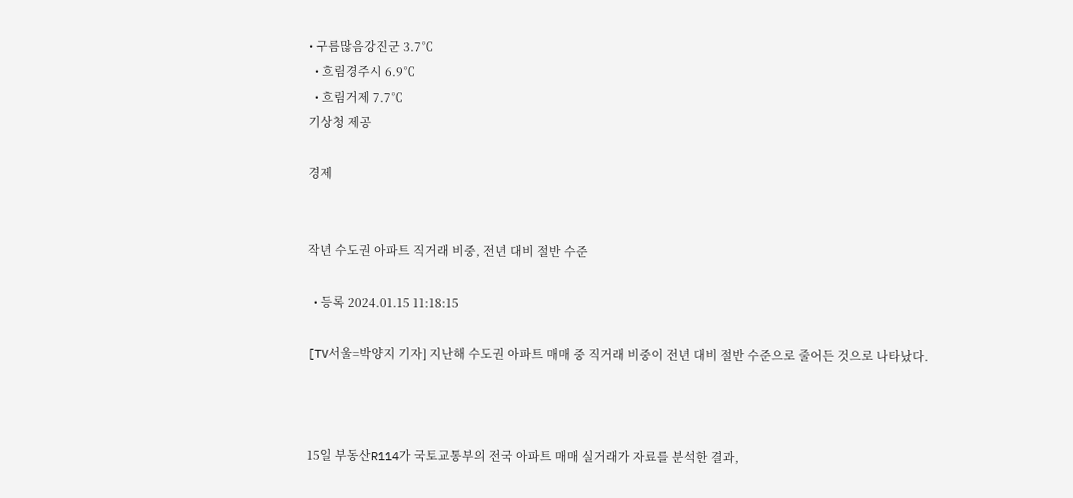• 구름많음강진군 3.7℃
  • 흐림경주시 6.9℃
  • 흐림거제 7.7℃
기상청 제공

경제


작년 수도권 아파트 직거래 비중, 전년 대비 절반 수준

  • 등록 2024.01.15 11:18:15

[TV서울=박양지 기자] 지난해 수도권 아파트 매매 중 직거래 비중이 전년 대비 절반 수준으로 줄어든 것으로 나타났다.



15일 부동산R114가 국토교통부의 전국 아파트 매매 실거래가 자료를 분석한 결과,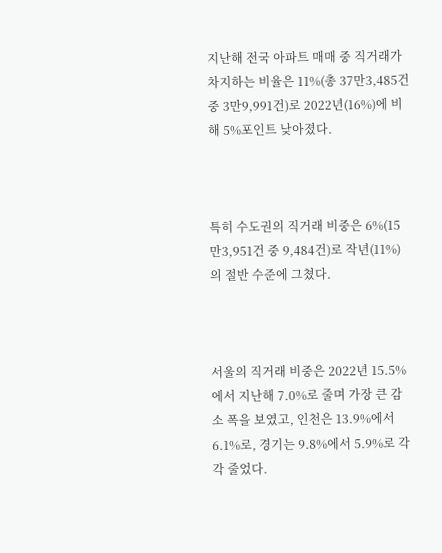지난해 전국 아파트 매매 중 직거래가 차지하는 비율은 11%(총 37만3,485건 중 3만9,991건)로 2022년(16%)에 비해 5%포인트 낮아졌다.



특히 수도권의 직거래 비중은 6%(15만3,951건 중 9,484건)로 작년(11%)의 절반 수준에 그쳤다.



서울의 직거래 비중은 2022년 15.5%에서 지난해 7.0%로 줄며 가장 큰 감소 폭을 보였고, 인천은 13.9%에서 6.1%로, 경기는 9.8%에서 5.9%로 각각 줄었다.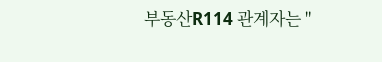부동산R114 관계자는 "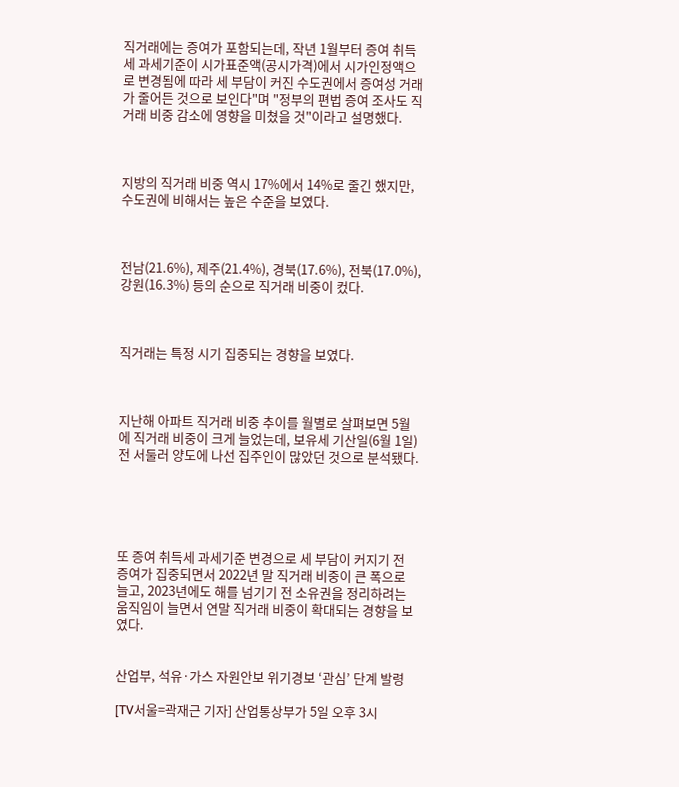직거래에는 증여가 포함되는데, 작년 1월부터 증여 취득세 과세기준이 시가표준액(공시가격)에서 시가인정액으로 변경됨에 따라 세 부담이 커진 수도권에서 증여성 거래가 줄어든 것으로 보인다"며 "정부의 편법 증여 조사도 직거래 비중 감소에 영향을 미쳤을 것"이라고 설명했다.



지방의 직거래 비중 역시 17%에서 14%로 줄긴 했지만, 수도권에 비해서는 높은 수준을 보였다.



전남(21.6%), 제주(21.4%), 경북(17.6%), 전북(17.0%), 강원(16.3%) 등의 순으로 직거래 비중이 컸다.



직거래는 특정 시기 집중되는 경향을 보였다.



지난해 아파트 직거래 비중 추이를 월별로 살펴보면 5월에 직거래 비중이 크게 늘었는데, 보유세 기산일(6월 1일) 전 서둘러 양도에 나선 집주인이 많았던 것으로 분석됐다.





또 증여 취득세 과세기준 변경으로 세 부담이 커지기 전 증여가 집중되면서 2022년 말 직거래 비중이 큰 폭으로 늘고, 2023년에도 해를 넘기기 전 소유권을 정리하려는 움직임이 늘면서 연말 직거래 비중이 확대되는 경향을 보였다.


산업부, 석유·가스 자원안보 위기경보 ‘관심’ 단계 발령

[TV서울=곽재근 기자] 산업통상부가 5일 오후 3시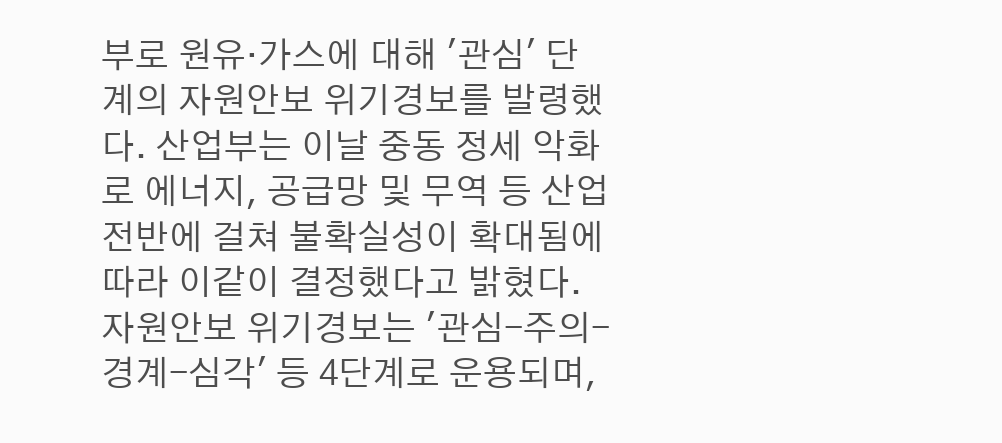부로 원유·가스에 대해 '관심' 단계의 자원안보 위기경보를 발령했다. 산업부는 이날 중동 정세 악화로 에너지, 공급망 및 무역 등 산업 전반에 걸쳐 불확실성이 확대됨에 따라 이같이 결정했다고 밝혔다. 자원안보 위기경보는 '관심-주의-경계-심각' 등 4단계로 운용되며,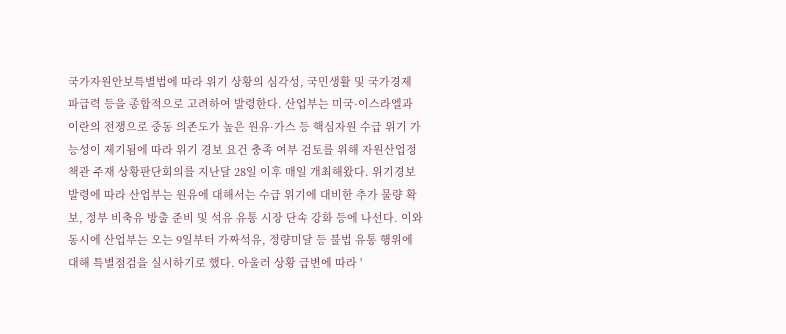국가자원안보특별법에 따라 위기 상황의 심각성, 국민생활 및 국가경제 파급력 등을 종합적으로 고려하여 발령한다. 산업부는 미국·이스라엘과 이란의 전쟁으로 중동 의존도가 높은 원유·가스 등 핵심자원 수급 위기 가능성이 제기됨에 따라 위기 경보 요건 충족 여부 검토를 위해 자원산업정책관 주재 상황판단회의를 지난달 28일 이후 매일 개최해왔다. 위기경보 발령에 따라 산업부는 원유에 대해서는 수급 위기에 대비한 추가 물량 확보, 정부 비축유 방출 준비 및 석유 유통 시장 단속 강화 등에 나선다. 이와 동시에 산업부는 오는 9일부터 가짜석유, 정량미달 등 불법 유통 행위에 대해 특별점검을 실시하기로 했다. 아울러 상황 급변에 따라 '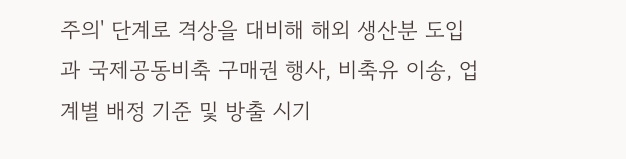주의' 단계로 격상을 대비해 해외 생산분 도입과 국제공동비축 구매권 행사, 비축유 이송, 업계별 배정 기준 및 방출 시기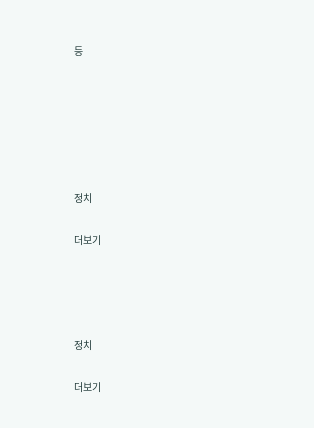등






정치

더보기




정치

더보기